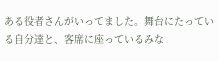ある役者さんがいってました。舞台にたっている自分達と、客席に座っているみな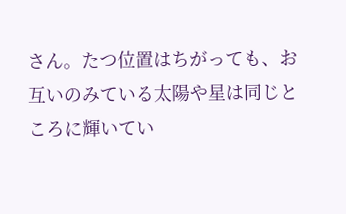さん。たつ位置はちがっても、お互いのみている太陽や星は同じところに輝いてい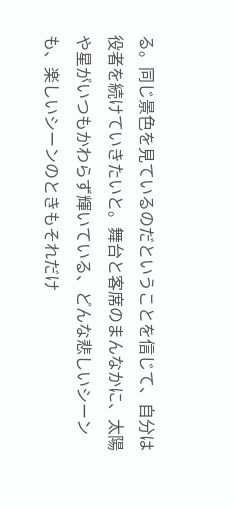る。同じ景色を見ているのだということを信じて、自分は役者を続けていきたいと。舞台と客席のまんなかに、太陽や星がいつもかわらず輝いている、どんな悲しいシーンも、楽しいシーンのときもそれだけ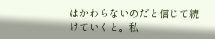はかわらないのだと信じて続けていくと。私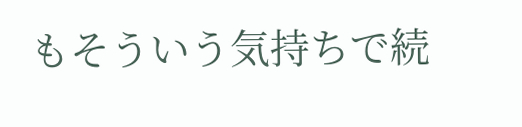もそういう気持ちで続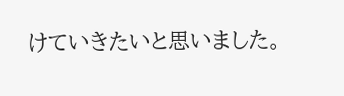けていきたいと思いました。